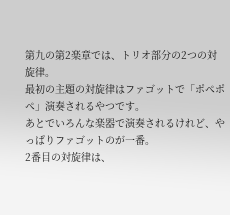第九の第2楽章では、トリオ部分の2つの対旋律。
最初の主題の対旋律はファゴットで「ポペポペ」演奏されるやつです。
あとでいろんな楽器で演奏されるけれど、やっぱりファゴットのが一番。
2番目の対旋律は、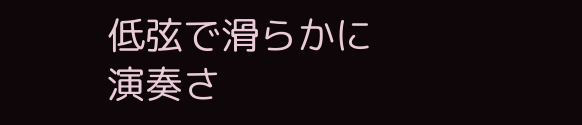低弦で滑らかに演奏さ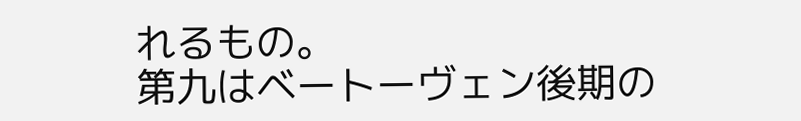れるもの。
第九はベートーヴェン後期の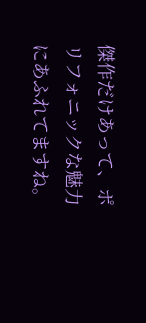傑作だけあって、ポリフォニックな魅力にあふれてますね。